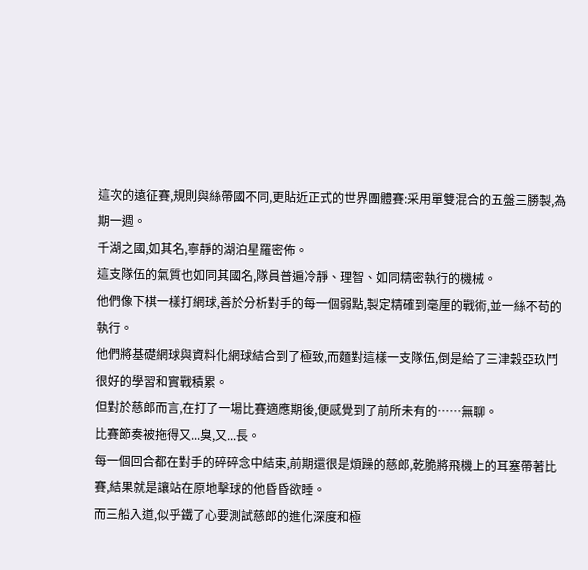這次的遠征賽,規則與絲帶國不同,更貼近正式的世界團體賽:采用單雙混合的五盤三勝製,為期一週。
千湖之國,如其名,寧靜的湖泊星羅密佈。
這支隊伍的氣質也如同其國名,隊員普遍冷靜、理智、如同精密執行的機械。
他們像下棋一樣打網球,善於分析對手的每一個弱點,製定精確到毫厘的戰術,並一絲不苟的執行。
他們將基礎網球與資料化網球結合到了極致,而麵對這樣一支隊伍,倒是給了三津穀亞玖鬥很好的學習和實戰積累。
但對於慈郎而言,在打了一場比賽適應期後,便感覺到了前所未有的……無聊。
比賽節奏被拖得又...臭,又...長。
每一個回合都在對手的碎碎念中結束,前期還很是煩躁的慈郎,乾脆將飛機上的耳塞帶著比賽,結果就是讓站在原地擊球的他昏昏欲睡。
而三船入道,似乎鐵了心要測試慈郎的進化深度和極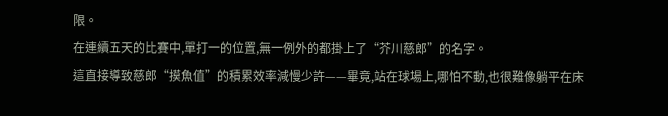限。
在連續五天的比賽中,單打一的位置,無一例外的都掛上了“芥川慈郎”的名字。
這直接導致慈郎“摸魚值”的積累效率減慢少許——畢竟,站在球場上,哪怕不動,也很難像躺平在床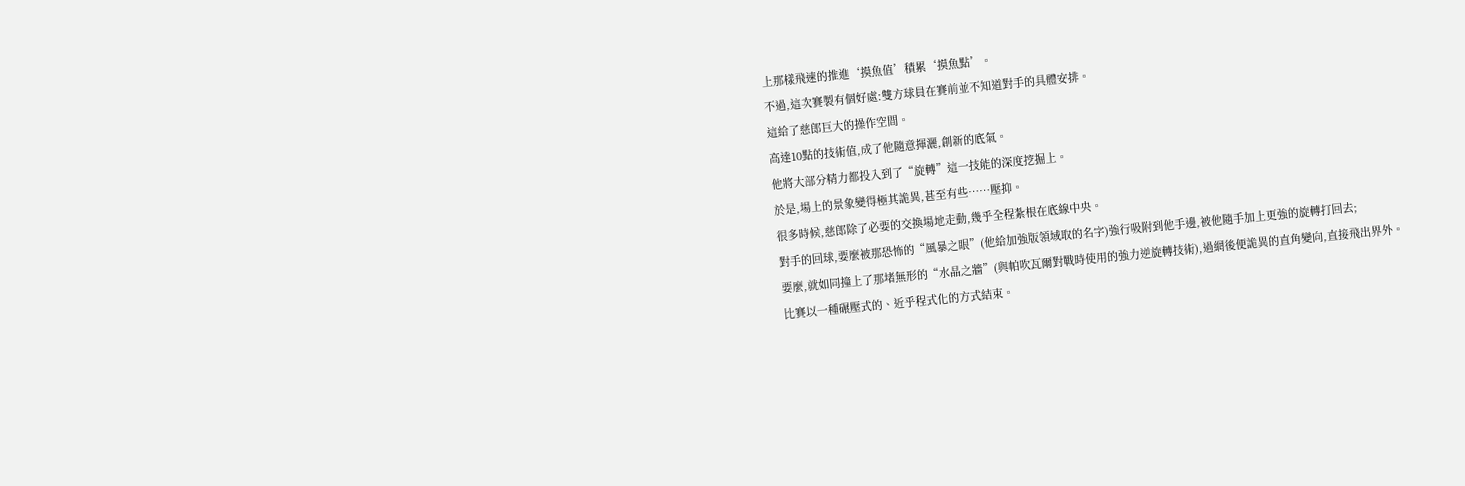上那樣飛速的推進‘摸魚值’積累‘摸魚點’。
不過,這次賽製有個好處:雙方球員在賽前並不知道對手的具體安排。
這給了慈郎巨大的操作空間。
高達10點的技術值,成了他隨意揮灑,創新的底氣。
他將大部分精力都投入到了“旋轉”這一技能的深度挖掘上。
於是,場上的景象變得極其詭異,甚至有些……壓抑。
很多時候,慈郎除了必要的交換場地走動,幾乎全程紮根在底線中央。
對手的回球,要麼被那恐怖的“風暴之眼”(他給加強版領域取的名字)強行吸附到他手邊,被他隨手加上更強的旋轉打回去;
要麼,就如同撞上了那堵無形的“水晶之牆”(與帕吹瓦爾對戰時使用的強力逆旋轉技術),過網後便詭異的直角變向,直接飛出界外。
比賽以一種碾壓式的、近乎程式化的方式結束。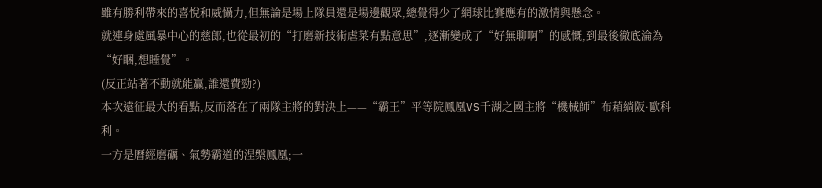雖有勝利帶來的喜悅和威懾力,但無論是場上隊員還是場邊觀眾,總覺得少了網球比賽應有的激情與懸念。
就連身處風暴中心的慈郎,也從最初的“打磨新技術虐菜有點意思”,逐漸變成了“好無聊啊”的感慨,到最後徹底淪為“好睏,想睡覺”。
(反正站著不動就能贏,誰還費勁?)
本次遠征最大的看點,反而落在了兩隊主將的對決上——“霸王”平等院鳳凰VS千湖之國主將“機械師”布葙緔阪·歐科利。
一方是曆經磨礪、氣勢霸道的涅槃鳳凰;一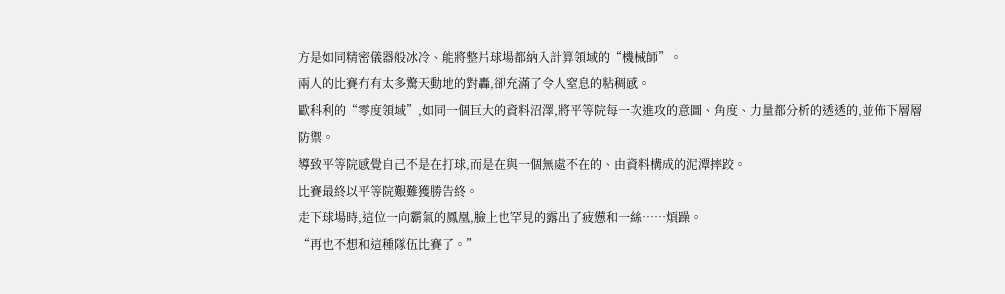方是如同精密儀器般冰冷、能將整片球場都納入計算領域的“機械師”。
兩人的比賽冇有太多驚天動地的對轟,卻充滿了令人窒息的粘稠感。
歐科利的“零度領域”,如同一個巨大的資料沼澤,將平等院每一次進攻的意圖、角度、力量都分析的透透的,並佈下層層防禦。
導致平等院感覺自己不是在打球,而是在與一個無處不在的、由資料構成的泥潭摔跤。
比賽最終以平等院艱難獲勝告終。
走下球場時,這位一向霸氣的鳳凰,臉上也罕見的露出了疲憊和一絲……煩躁。
“再也不想和這種隊伍比賽了。”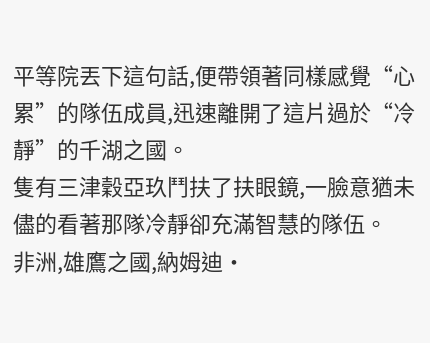平等院丟下這句話,便帶領著同樣感覺“心累”的隊伍成員,迅速離開了這片過於“冷靜”的千湖之國。
隻有三津穀亞玖鬥扶了扶眼鏡,一臉意猶未儘的看著那隊冷靜卻充滿智慧的隊伍。
非洲,雄鷹之國,納姆迪・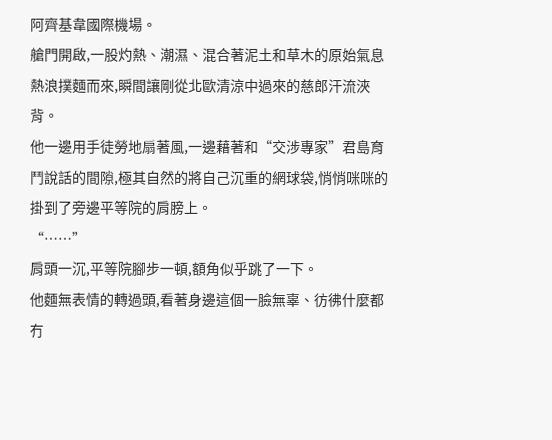阿齊基韋國際機場。
艙門開啟,一股灼熱、潮濕、混合著泥土和草木的原始氣息熱浪撲麵而來,瞬間讓剛從北歐清涼中過來的慈郎汗流浹背。
他一邊用手徒勞地扇著風,一邊藉著和“交涉專家”君島育鬥說話的間隙,極其自然的將自己沉重的網球袋,悄悄咪咪的掛到了旁邊平等院的肩膀上。
“……”
肩頭一沉,平等院腳步一頓,額角似乎跳了一下。
他麵無表情的轉過頭,看著身邊這個一臉無辜、彷彿什麼都冇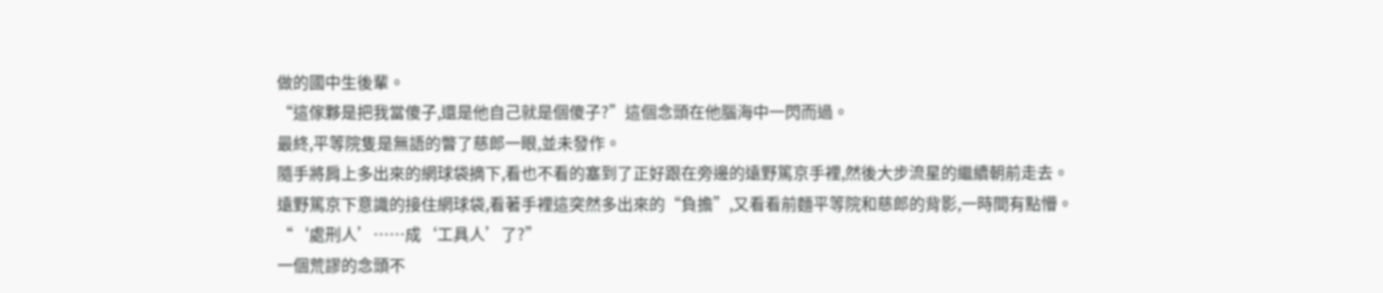做的國中生後輩。
“這傢夥是把我當傻子,還是他自己就是個傻子?”這個念頭在他腦海中一閃而過。
最終,平等院隻是無語的瞥了慈郎一眼,並未發作。
隨手將肩上多出來的網球袋摘下,看也不看的塞到了正好跟在旁邊的遠野篤京手裡,然後大步流星的繼續朝前走去。
遠野篤京下意識的接住網球袋,看著手裡這突然多出來的“負擔”,又看看前麵平等院和慈郎的背影,一時間有點懵。
“‘處刑人’……成‘工具人’了?”
一個荒謬的念頭不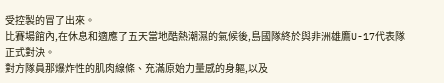受控製的冒了出來。
比賽場館內,在休息和適應了五天當地酷熱潮濕的氣候後,島國隊終於與非洲雄鷹U-17代表隊正式對決。
對方隊員那爆炸性的肌肉線條、充滿原始力量感的身軀,以及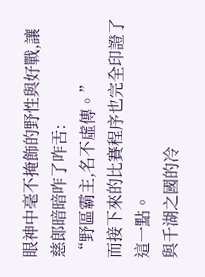眼神中毫不掩飾的野性與好戰,讓慈郎暗暗咋了咋舌:
“野區霸主,名不虛傳。”
而接下來的比賽程序也完全印證了這一點。
與千湖之國的冷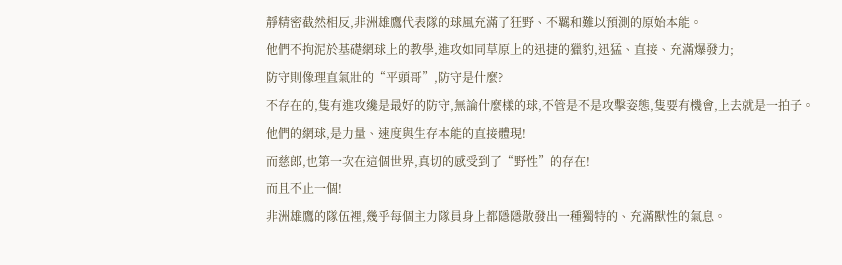靜精密截然相反,非洲雄鷹代表隊的球風充滿了狂野、不羈和難以預測的原始本能。
他們不拘泥於基礎網球上的教學,進攻如同草原上的迅捷的獵豹,迅猛、直接、充滿爆發力;
防守則像理直氣壯的“平頭哥”,防守是什麼?
不存在的,隻有進攻纔是最好的防守,無論什麼樣的球,不管是不是攻擊姿態,隻要有機會,上去就是一拍子。
他們的網球,是力量、速度與生存本能的直接體現!
而慈郎,也第一次在這個世界,真切的感受到了“野性”的存在!
而且不止一個!
非洲雄鷹的隊伍裡,幾乎每個主力隊員身上都隱隱散發出一種獨特的、充滿獸性的氣息。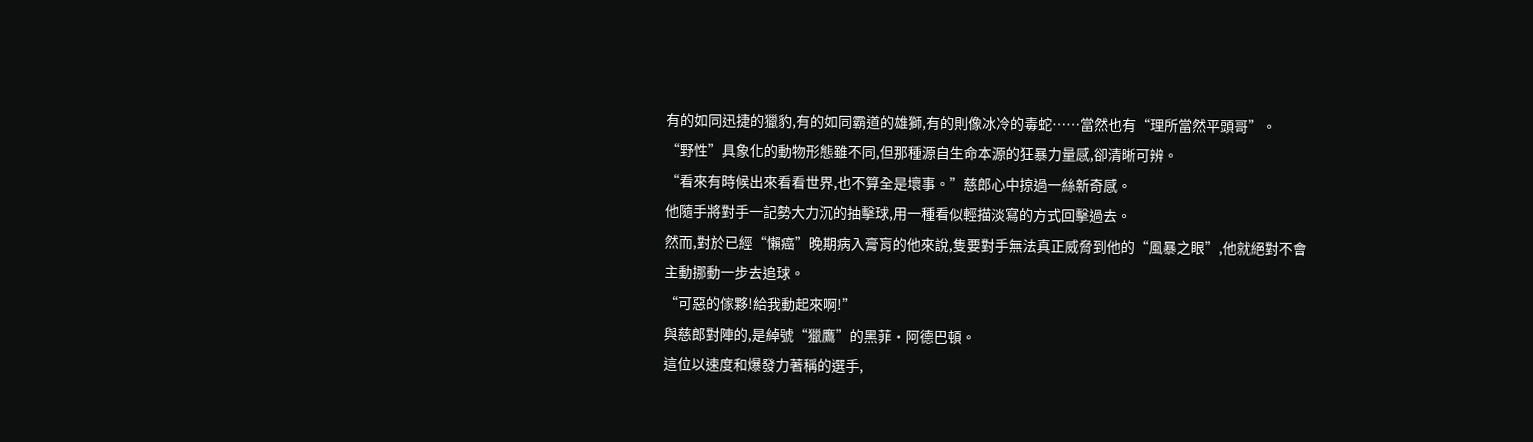有的如同迅捷的獵豹,有的如同霸道的雄獅,有的則像冰冷的毒蛇……當然也有“理所當然平頭哥”。
“野性”具象化的動物形態雖不同,但那種源自生命本源的狂暴力量感,卻清晰可辨。
“看來有時候出來看看世界,也不算全是壞事。”慈郎心中掠過一絲新奇感。
他隨手將對手一記勢大力沉的抽擊球,用一種看似輕描淡寫的方式回擊過去。
然而,對於已經“懶癌”晚期病入膏肓的他來說,隻要對手無法真正威脅到他的“風暴之眼”,他就絕對不會主動挪動一步去追球。
“可惡的傢夥!給我動起來啊!”
與慈郎對陣的,是綽號“獵鷹”的黑菲·阿德巴頓。
這位以速度和爆發力著稱的選手,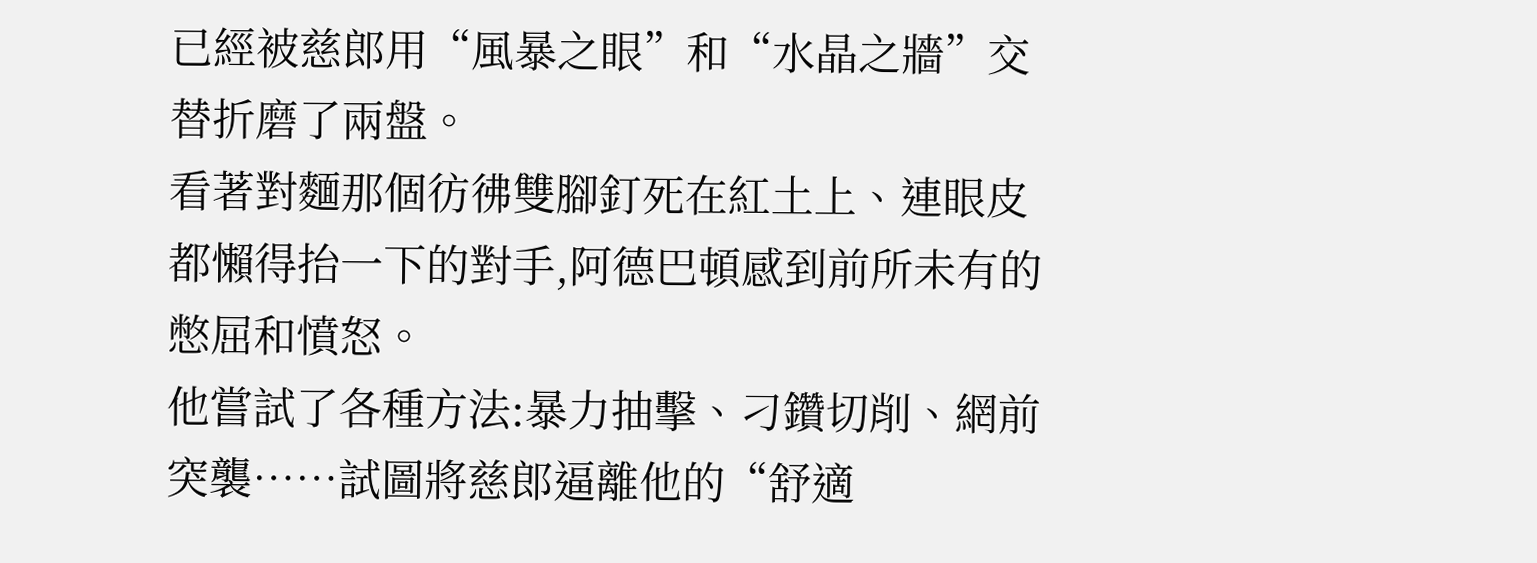已經被慈郎用“風暴之眼”和“水晶之牆”交替折磨了兩盤。
看著對麵那個彷彿雙腳釘死在紅土上、連眼皮都懶得抬一下的對手,阿德巴頓感到前所未有的憋屈和憤怒。
他嘗試了各種方法:暴力抽擊、刁鑽切削、網前突襲……試圖將慈郎逼離他的“舒適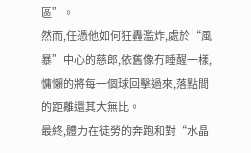區”。
然而,任憑他如何狂轟濫炸,處於“風暴”中心的慈郎,依舊像冇睡醒一樣,慵懶的將每一個球回擊過來,落點間的距離還其大無比。
最終,體力在徒勞的奔跑和對“水晶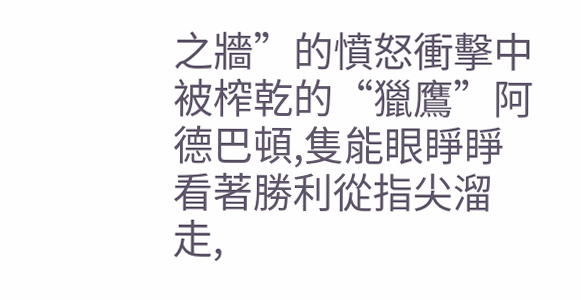之牆”的憤怒衝擊中被榨乾的“獵鷹”阿德巴頓,隻能眼睜睜看著勝利從指尖溜走,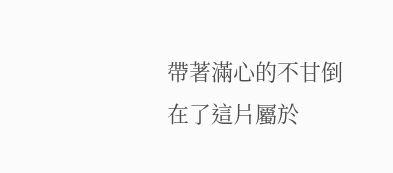帶著滿心的不甘倒在了這片屬於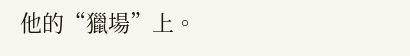他的“獵場”上。